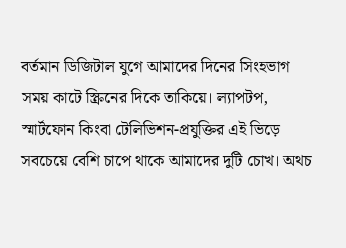বর্তমান ডিজিটাল যুগে আমাদের দিনের সিংহভাগ সময় কাটে স্ক্রিনের দিকে তাকিয়ে। ল্যাপটপ, স্মার্টফোন কিংবা টেলিভিশন-প্রযুক্তির এই ভিড়ে সবচেয়ে বেশি চাপে থাকে আমাদের দুটি চোখ। অথচ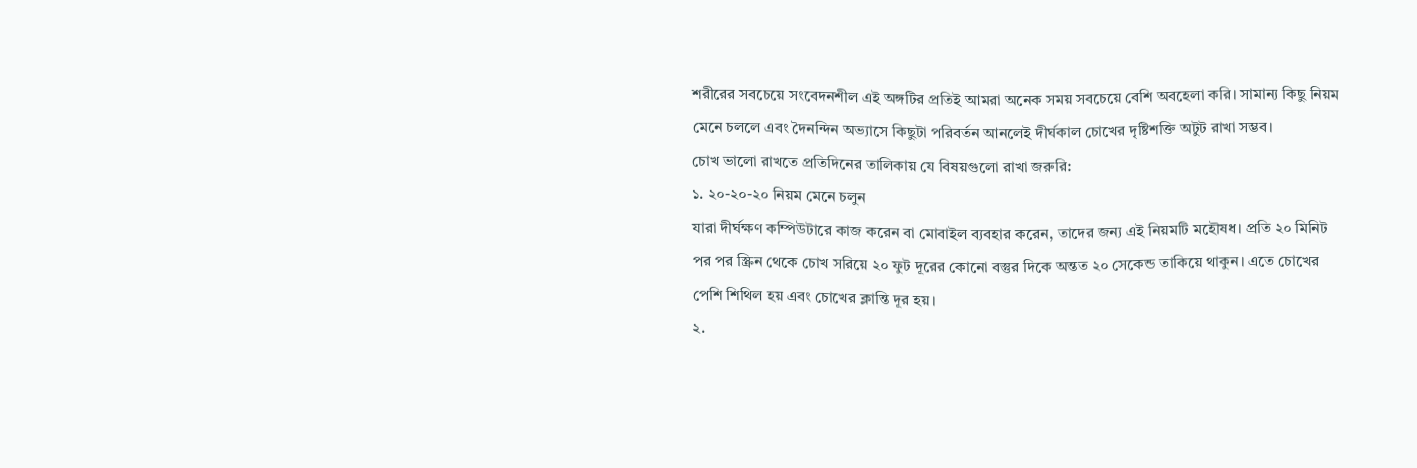শরীরের সবচেয়ে সংবেদনশীল এই অঙ্গটির প্রতিই আমরা অনেক সময় সবচেয়ে বেশি অবহেলা করি। সামান্য কিছু নিয়ম মেনে চললে এবং দৈনন্দিন অভ্যাসে কিছুটা পরিবর্তন আনলেই দীর্ঘকাল চোখের দৃষ্টিশক্তি অটুট রাখা সম্ভব।
চোখ ভালো রাখতে প্রতিদিনের তালিকায় যে বিষয়গুলো রাখা জরুরি:
১. ২০-২০-২০ নিয়ম মেনে চলুন
যারা দীর্ঘক্ষণ কম্পিউটারে কাজ করেন বা মোবাইল ব্যবহার করেন, তাদের জন্য এই নিয়মটি মহৌষধ। প্রতি ২০ মিনিট পর পর স্ক্রিন থেকে চোখ সরিয়ে ২০ ফুট দূরের কোনো বস্তুর দিকে অন্তত ২০ সেকেন্ড তাকিয়ে থাকুন। এতে চোখের পেশি শিথিল হয় এবং চোখের ক্লান্তি দূর হয়।
২.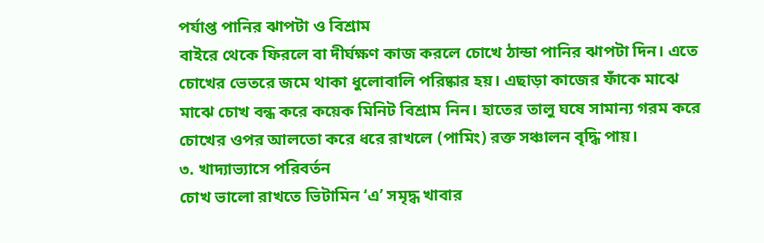পর্যাপ্ত পানির ঝাপটা ও বিশ্রাম
বাইরে থেকে ফিরলে বা দীর্ঘক্ষণ কাজ করলে চোখে ঠান্ডা পানির ঝাপটা দিন। এতে চোখের ভেতরে জমে থাকা ধুলোবালি পরিষ্কার হয়। এছাড়া কাজের ফাঁকে মাঝে মাঝে চোখ বন্ধ করে কয়েক মিনিট বিশ্রাম নিন। হাতের তালু ঘষে সামান্য গরম করে চোখের ওপর আলতো করে ধরে রাখলে (পামিং) রক্ত সঞ্চালন বৃদ্ধি পায়।
৩. খাদ্যাভ্যাসে পরিবর্তন
চোখ ভালো রাখতে ভিটামিন ‘এ’ সমৃদ্ধ খাবার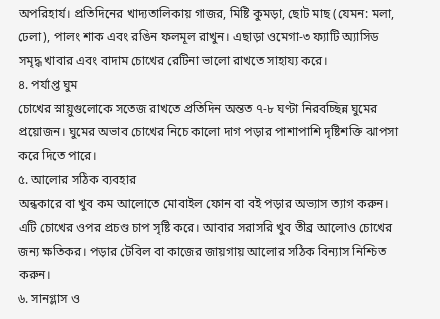অপরিহার্য। প্রতিদিনের খাদ্যতালিকায় গাজর, মিষ্টি কুমড়া, ছোট মাছ (যেমন: মলা, ঢেলা), পালং শাক এবং রঙিন ফলমূল রাখুন। এছাড়া ওমেগা-৩ ফ্যাটি অ্যাসিড সমৃদ্ধ খাবার এবং বাদাম চোখের রেটিনা ভালো রাখতে সাহায্য করে।
৪. পর্যাপ্ত ঘুম
চোখের স্নায়ুগুলোকে সতেজ রাখতে প্রতিদিন অন্তত ৭-৮ ঘণ্টা নিরবচ্ছিন্ন ঘুমের প্রয়োজন। ঘুমের অভাব চোখের নিচে কালো দাগ পড়ার পাশাপাশি দৃষ্টিশক্তি ঝাপসা করে দিতে পারে।
৫. আলোর সঠিক ব্যবহার
অন্ধকারে বা খুব কম আলোতে মোবাইল ফোন বা বই পড়ার অভ্যাস ত্যাগ করুন। এটি চোখের ওপর প্রচণ্ড চাপ সৃষ্টি করে। আবার সরাসরি খুব তীব্র আলোও চোখের জন্য ক্ষতিকর। পড়ার টেবিল বা কাজের জায়গায় আলোর সঠিক বিন্যাস নিশ্চিত করুন।
৬. সানগ্লাস ও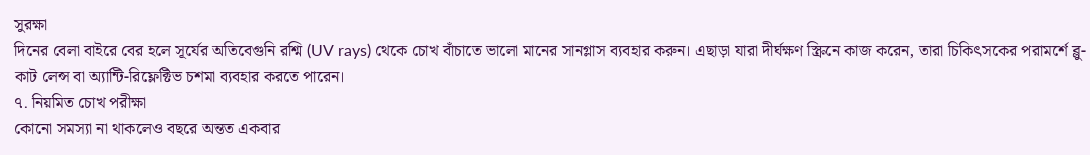সুরক্ষা
দিনের বেলা বাইরে বের হলে সূর্যের অতিবেগুনি রশ্মি (UV rays) থেকে চোখ বাঁচাতে ভালো মানের সানগ্লাস ব্যবহার করুন। এছাড়া যারা দীর্ঘক্ষণ স্ক্রিনে কাজ করেন, তারা চিকিৎসকের পরামর্শে ব্লু-কাট লেন্স বা অ্যান্টি-রিফ্লেক্টিভ চশমা ব্যবহার করতে পারেন।
৭. নিয়মিত চোখ পরীক্ষা
কোনো সমস্যা না থাকলেও বছরে অন্তত একবার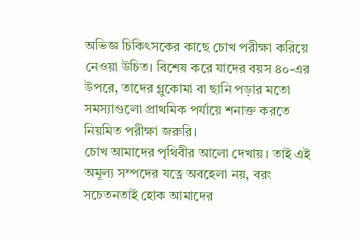অভিজ্ঞ চিকিৎসকের কাছে চোখ পরীক্ষা করিয়ে নেওয়া উচিত। বিশেষ করে যাদের বয়স ৪০-এর উপরে, তাদের গ্লুকোমা বা ছানি পড়ার মতো সমস্যাগুলো প্রাথমিক পর্যায়ে শনাক্ত করতে নিয়মিত পরীক্ষা জরুরি।
চোখ আমাদের পৃথিবীর আলো দেখায়। তাই এই অমূল্য সম্পদের যত্নে অবহেলা নয়, বরং সচেতনতাই হোক আমাদের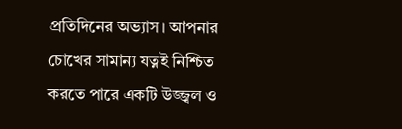প্রতিদিনের অভ্যাস। আপনার চোখের সামান্য যত্নই নিশ্চিত করতে পারে একটি উজ্জ্বল ও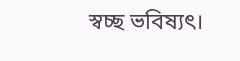স্বচ্ছ ভবিষ্যৎ।